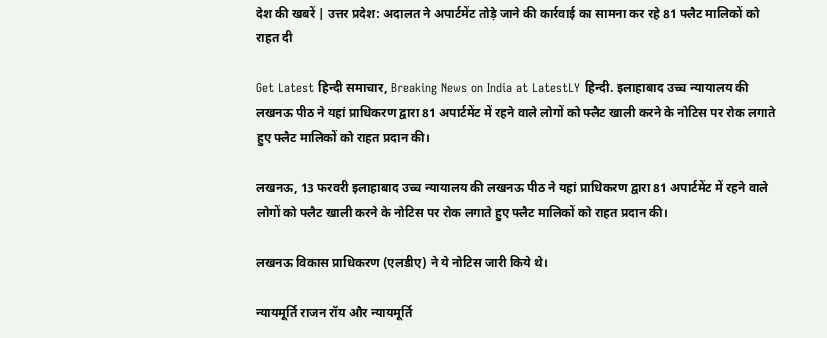देश की खबरें | उत्तर प्रदेश: अदालत ने अपार्टमेंट तोड़े जाने की कार्रवाई का सामना कर रहे 81 फ्लैट मालिकों को राहत दी

Get Latest हिन्दी समाचार, Breaking News on India at LatestLY हिन्दी. इलाहाबाद उच्च न्यायालय की लखनऊ पीठ ने यहां प्राधिकरण द्वारा 81 अपार्टमेंट में रहने वाले लोगों को फ्लैट खाली करने के नोटिस पर रोक लगाते हुए फ्लैट मालिकों को राहत प्रदान की।

लखनऊ, 13 फरवरी इलाहाबाद उच्च न्यायालय की लखनऊ पीठ ने यहां प्राधिकरण द्वारा 81 अपार्टमेंट में रहने वाले लोगों को फ्लैट खाली करने के नोटिस पर रोक लगाते हुए फ्लैट मालिकों को राहत प्रदान की।

लखनऊ विकास प्राधिकरण (एलडीए) ने ये नोटिस जारी किये थे।

न्यायमूर्ति राजन रॉय और न्यायमूर्ति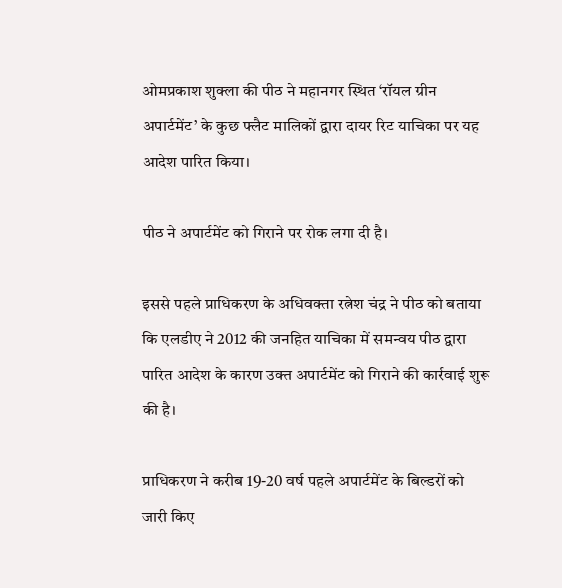ओमप्रकाश शुक्ला की पीठ ने महानगर स्थित ‘रॉयल ग्रीन अपार्टमेंट’ के कुछ फ्लैट मालिकों द्वारा दायर रिट याचिका पर यह आदेश पारित किया।

पीठ ने अपार्टमेंट को गिराने पर रोक लगा दी है।

इससे पहले प्राधिकरण के अधिवक्‍ता रत्नेश चंद्र ने पीठ को बताया कि एलडीए ने 2012 की जनहित याचिका में समन्वय पीठ द्वारा पारित आदेश के कारण उक्त अपार्टमेंट को गिराने की कार्रवाई शुरू की है।

प्राधिकरण ने करीब 19-20 वर्ष पहले अपार्टमेंट के बिल्डरों को जारी किए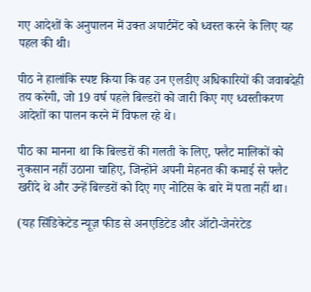गए आदेशों के अनुपालन में उक्त अपार्टमेंट को ध्वस्त करने के लिए यह पहल की थी।

पीठ ने हालांकि स्पष्ट किया कि वह उन एलडीए अधिकारियों की जवाबदेही तय करेगी, जो 19 वर्ष पहले बिल्डरों को जारी किए गए ध्वस्तीकरण आदेशों का पालन करने में विफल रहे थे।

पीठ का मानना था कि बिल्डरों की गलती के लिए, फ्लैट मालिकों को नुकसान नहीं उठाना चाहिए, जिन्होंने अपनी मेहनत की कमाई से फ्लैट खरीदे थे और उन्हें बिल्डरों को दिए गए नोटिस के बारे में पता नहीं था।

(यह सिंडिकेटेड न्यूज़ फीड से अनएडिटेड और ऑटो-जेनरेटेड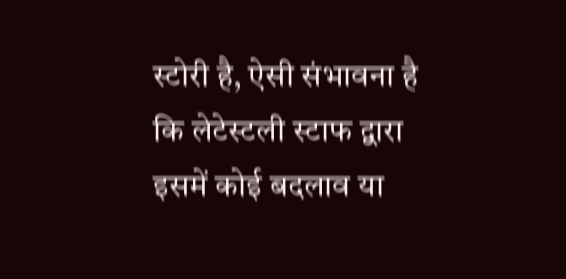स्टोरी है, ऐसी संभावना है कि लेटेस्टली स्टाफ द्वारा इसमें कोई बदलाव या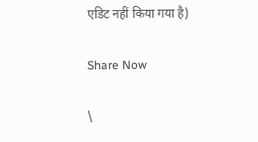एडिट नहीं किया गया है)

Share Now

\